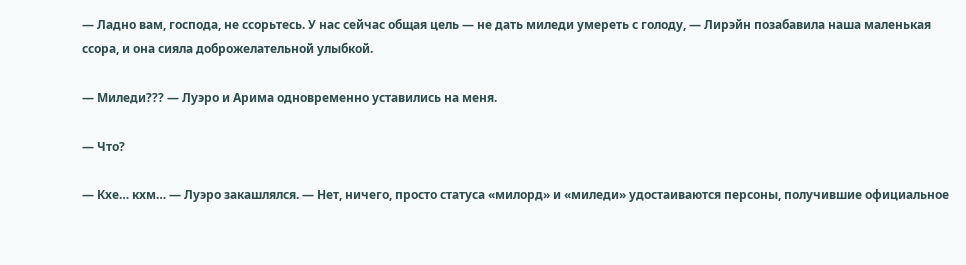— Ладно вам, господа, не ссорьтесь. У нас сейчас общая цель — не дать миледи умереть с голоду, — Лирэйн позабавила наша маленькая ссора, и она сияла доброжелательной улыбкой.

— Миледи??? — Луэро и Арима одновременно уставились на меня.

— Что?

— Кхе… кхм… — Луэро закашлялся. — Нет, ничего, просто статуса «милорд» и «миледи» удостаиваются персоны, получившие официальное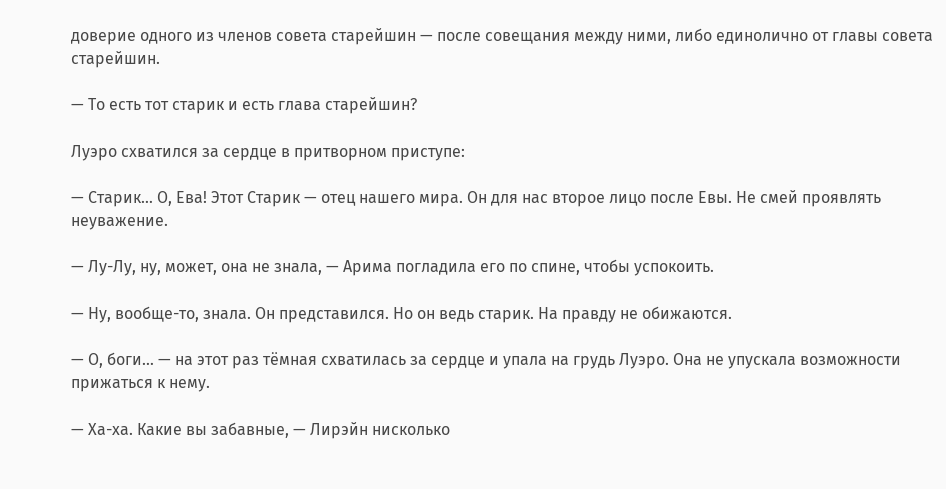доверие одного из членов совета старейшин — после совещания между ними, либо единолично от главы совета старейшин.

— То есть тот старик и есть глава старейшин?

Луэро схватился за сердце в притворном приступе:

— Старик… О, Ева! Этот Старик — отец нашего мира. Он для нас второе лицо после Евы. Не смей проявлять неуважение.

— Лу-Лу, ну, может, она не знала, — Арима погладила его по спине, чтобы успокоить.

— Ну, вообще-то, знала. Он представился. Но он ведь старик. На правду не обижаются.

— О, боги… — на этот раз тёмная схватилась за сердце и упала на грудь Луэро. Она не упускала возможности прижаться к нему.

— Ха-ха. Какие вы забавные, — Лирэйн нисколько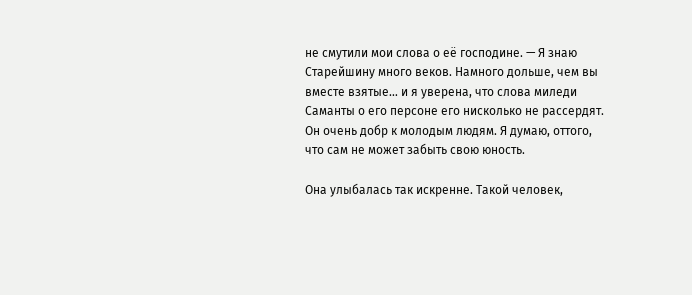не смутили мои слова о её господине. — Я знаю Старейшину много веков. Намного дольше, чем вы вместе взятые… и я уверена, что слова миледи Саманты о его персоне его нисколько не рассердят. Он очень добр к молодым людям. Я думаю, оттого, что сам не может забыть свою юность.

Она улыбалась так искренне. Такой человек,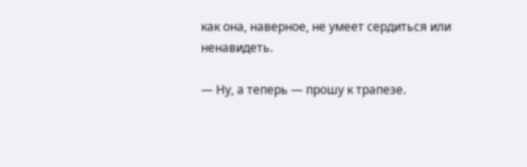как она, наверное, не умеет сердиться или ненавидеть.

— Ну, а теперь — прошу к трапезе.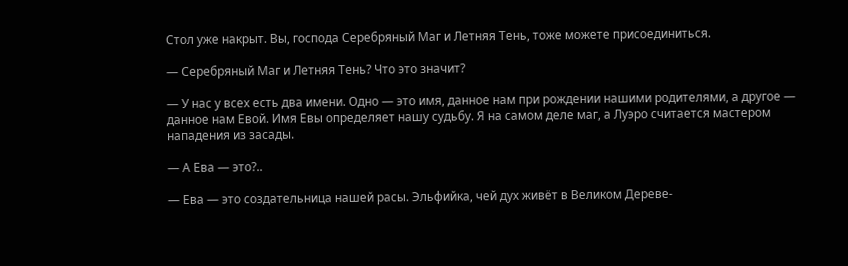Стол уже накрыт. Вы, господа Серебряный Маг и Летняя Тень, тоже можете присоединиться.

— Серебряный Маг и Летняя Тень? Что это значит?

— У нас у всех есть два имени. Одно — это имя, данное нам при рождении нашими родителями, а другое — данное нам Евой. Имя Евы определяет нашу судьбу. Я на самом деле маг, а Луэро считается мастером нападения из засады.

— А Ева — это?..

— Ева — это создательница нашей расы. Эльфийка, чей дух живёт в Великом Дереве-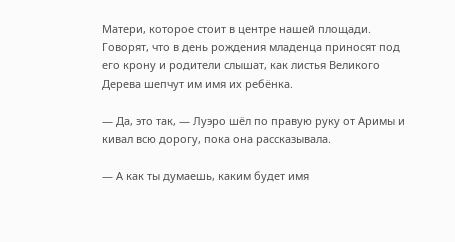Матери, которое стоит в центре нашей площади. Говорят, что в день рождения младенца приносят под его крону и родители слышат, как листья Великого Дерева шепчут им имя их ребёнка.

— Да, это так, — Луэро шёл по правую руку от Аримы и кивал всю дорогу, пока она рассказывала.

— А как ты думаешь, каким будет имя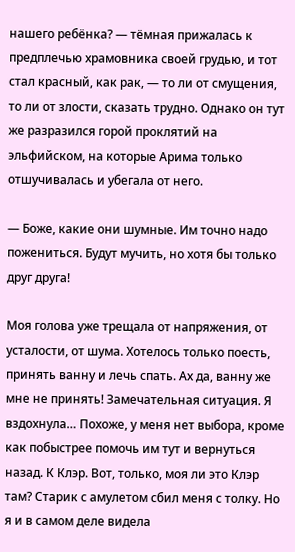нашего ребёнка? — тёмная прижалась к предплечью храмовника своей грудью, и тот стал красный, как рак, — то ли от смущения, то ли от злости, сказать трудно. Однако он тут же разразился горой проклятий на эльфийском, на которые Арима только отшучивалась и убегала от него.

— Боже, какие они шумные. Им точно надо пожениться. Будут мучить, но хотя бы только друг друга!

Моя голова уже трещала от напряжения, от усталости, от шума. Хотелось только поесть, принять ванну и лечь спать. Ах да, ванну же мне не принять! Замечательная ситуация. Я вздохнула… Похоже, у меня нет выбора, кроме как побыстрее помочь им тут и вернуться назад. К Клэр. Вот, только, моя ли это Клэр там? Старик с амулетом сбил меня с толку. Но я и в самом деле видела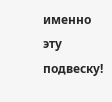именно эту подвеску!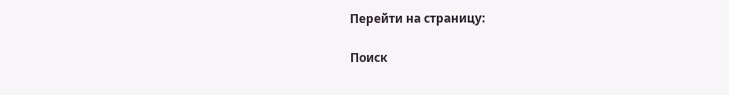Перейти на страницу:

Поиск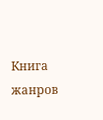Книга жанров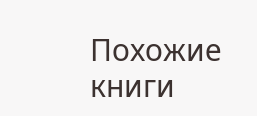Похожие книги